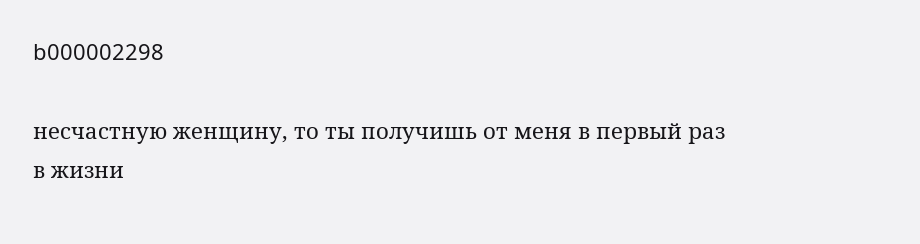b000002298

несчастную женщину, то ты получишь от меня в первый раз в жизни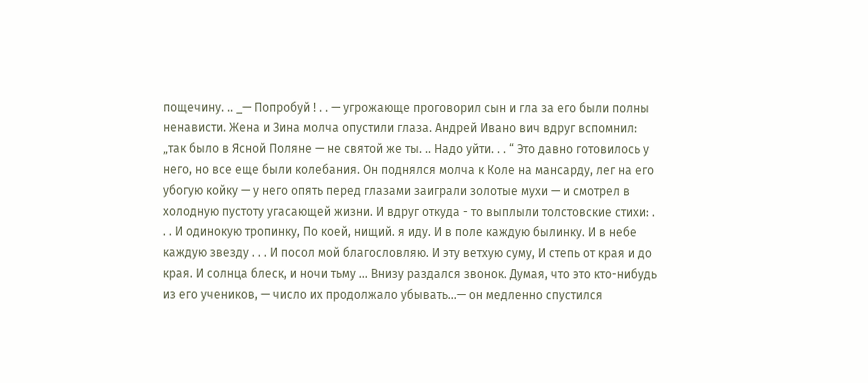пощечину. .. _— Попробуй ! . . — угрожающе проговорил сын и гла за его были полны ненависти. Жена и Зина молча опустили глаза. Андрей Ивано вич вдруг вспомнил: „так было в Ясной Поляне — не святой же ты. .. Надо уйти. . . “ Это давно готовилось у него, но все еще были колебания. Он поднялся молча к Коле на мансарду, лег на его убогую койку — у него опять перед глазами заиграли золотые мухи — и смотрел в холодную пустоту угасающей жизни. И вдруг откуда - то выплыли толстовские стихи: . . . И одинокую тропинку, По коей, нищий. я иду. И в поле каждую былинку. И в небе каждую звезду . . . И посол мой благословляю. И эту ветхую суму, И степь от края и до края. И солнца блеск, и ночи тьму ... Внизу раздался звонок. Думая, что это кто-нибудь из его учеников, — число их продолжало убывать...— он медленно спустился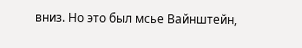вниз. Но это был мсье Вайнштейн,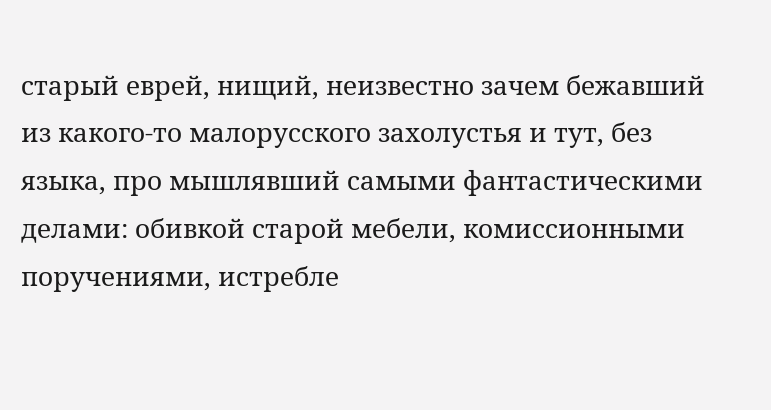старый еврей, нищий, неизвестно зачем бежавший из какого-то малорусского захолустья и тут, без языка, про мышлявший самыми фантастическими делами: обивкой старой мебели, комиссионными поручениями, истребле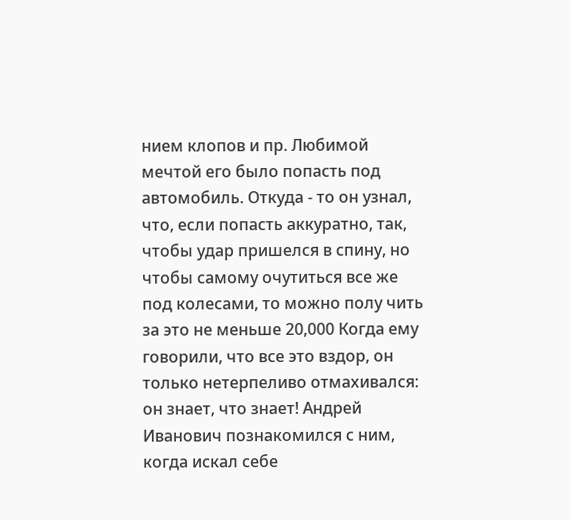нием клопов и пр. Любимой мечтой его было попасть под автомобиль. Откуда - то он узнал, что, если попасть аккуратно, так, чтобы удар пришелся в спину, но чтобы самому очутиться все же под колесами, то можно полу чить за это не меньше 20,000 Когда ему говорили, что все это вздор, он только нетерпеливо отмахивался: он знает, что знает! Андрей Иванович познакомился с ним, когда искал себе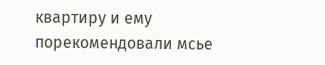квартиру и ему порекомендовали мсье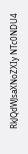RkJQdWJsaXNoZXIy NTc0NDU4